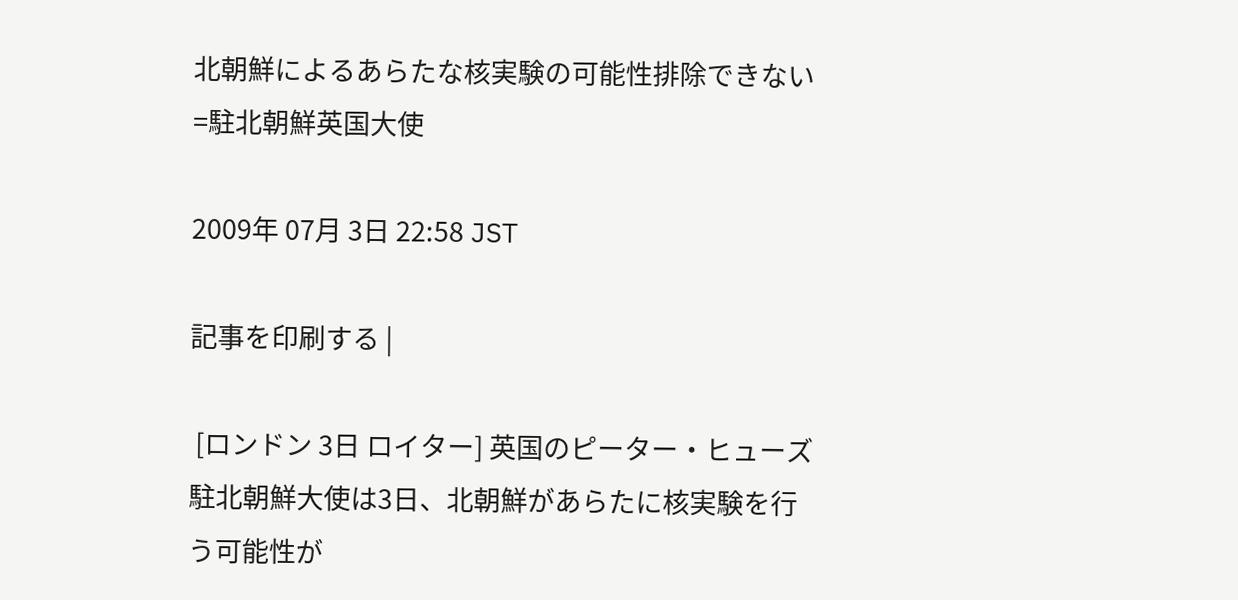北朝鮮によるあらたな核実験の可能性排除できない=駐北朝鮮英国大使

2009年 07月 3日 22:58 JST

記事を印刷する |

 [ロンドン 3日 ロイター] 英国のピーター・ヒューズ駐北朝鮮大使は3日、北朝鮮があらたに核実験を行う可能性が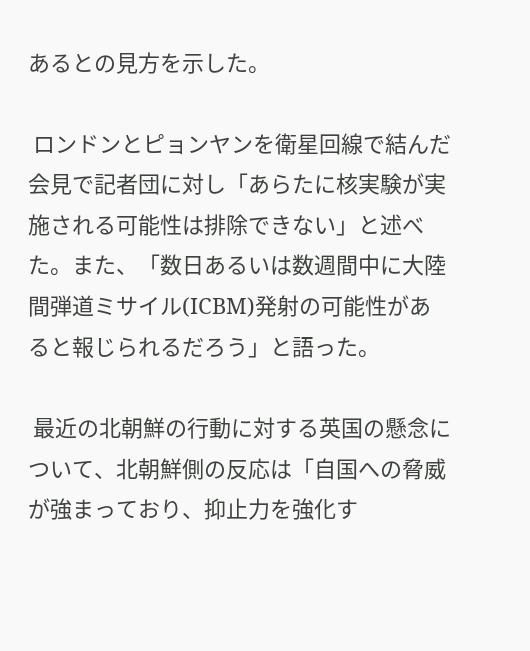あるとの見方を示した。

 ロンドンとピョンヤンを衛星回線で結んだ会見で記者団に対し「あらたに核実験が実施される可能性は排除できない」と述べた。また、「数日あるいは数週間中に大陸間弾道ミサイル(ICBM)発射の可能性があると報じられるだろう」と語った。

 最近の北朝鮮の行動に対する英国の懸念について、北朝鮮側の反応は「自国への脅威が強まっており、抑止力を強化す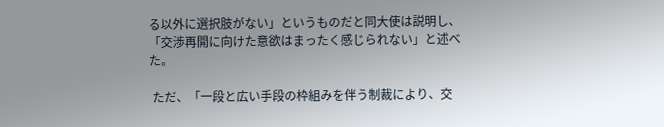る以外に選択肢がない」というものだと同大使は説明し、「交渉再開に向けた意欲はまったく感じられない」と述べた。

 ただ、「一段と広い手段の枠組みを伴う制裁により、交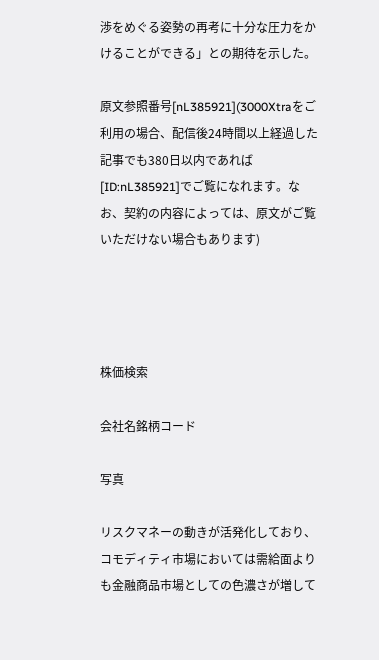渉をめぐる姿勢の再考に十分な圧力をかけることができる」との期待を示した。

原文参照番号[nL385921](3000Xtraをご利用の場合、配信後24時間以上経過した記事でも380日以内であれば[ID:nL385921]でご覧になれます。なお、契約の内容によっては、原文がご覧いただけない場合もあります)




株価検索

会社名銘柄コード

写真

リスクマネーの動きが活発化しており、コモディティ市場においては需給面よりも金融商品市場としての色濃さが増して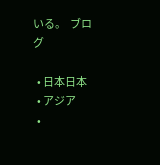いる。  ブログ

  • 日本日本
  • アジア
  •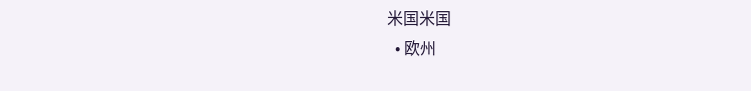米国米国
  • 欧州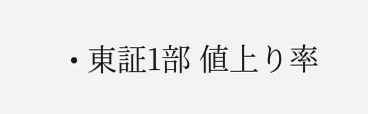• 東証1部 値上り率